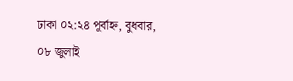ঢাকা ০২:২৪ পূর্বাহ্ন, বুধবার, ০৮ জুলাই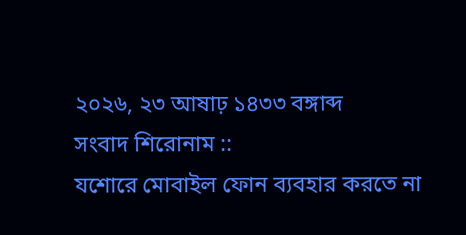২০২৬, ২৩ আষাঢ় ১৪৩৩ বঙ্গাব্দ
সংবাদ শিরোনাম ::
যশোরে মোবাইল ফোন ব্যবহার করতে না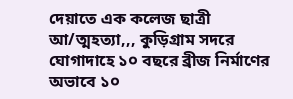দেয়াতে এক কলেজ ছাত্রী আ/ত্মহত্যা,,, কুড়িগ্রাম সদরে ঘোগাদাহে ১০ বছরে ব্রীজ নির্মাণের অভাবে ১০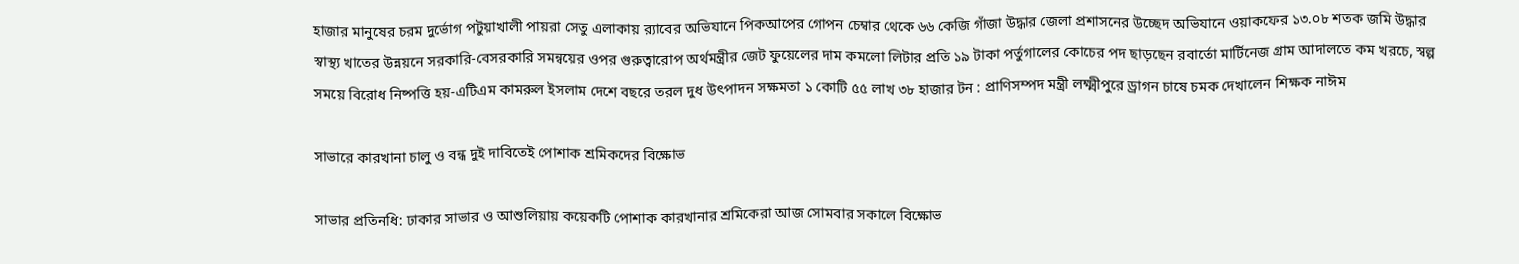হাজার মানুষের চরম দুর্ভোগ পটুয়াখালী পায়রা সেতু এলাকায় র‌্যাবের অভিযানে পিকআপের গোপন চেম্বার থেকে ৬৬ কেজি গাঁজা উদ্ধার জেলা প্রশাসনের উচ্ছেদ অভিযানে ওয়াকফের ১৩.০৮ শতক জমি উদ্ধার স্বাস্থ্য খাতের উন্নয়নে সরকারি-বেসরকারি সমন্বয়ের ওপর গুরুত্বারোপ অর্থমন্ত্রীর জেট ফুয়েলের দাম কমলো লিটার প্রতি ১৯ টাকা পর্তুগালের কোচের পদ ছাড়ছেন রবার্তো মার্টিনেজ গ্রাম আদালতে কম খরচে, স্বল্প সময়ে বিরোধ নিষ্পত্তি হয়-এটিএম কামরুল ইসলাম দেশে বছরে তরল দুধ উৎপাদন সক্ষমতা ১ কোটি ৫৫ লাখ ৩৮ হাজার টন : প্রাণিসম্পদ মন্ত্রী লক্ষ্মীপুরে ড্রাগন চাষে চমক দেখালেন শিক্ষক নাঈম

সাভারে কারখানা চালু ও বন্ধ দুই দাবিতেই পোশাক শ্রমিকদের বিক্ষোভ

সাভার প্রতিনধি: ঢাকার সাভার ও আশুলিয়ায় কয়েকটি পোশাক কারখানার শ্রমিকেরা আজ সোমবার সকালে বিক্ষোভ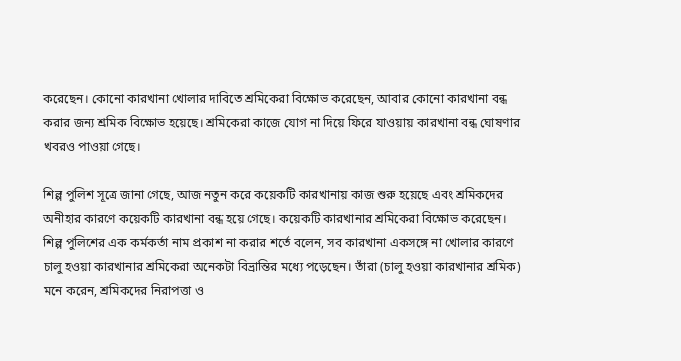করেছেন। কোনো কারখানা খোলার দাবিতে শ্রমিকেরা বিক্ষোভ করেছেন, আবার কোনো কারখানা বন্ধ করার জন্য শ্রমিক বিক্ষোভ হয়েছে। শ্রমিকেরা কাজে যোগ না দিয়ে ফিরে যাওয়ায় কারখানা বন্ধ ঘোষণার খবরও পাওয়া গেছে।

শিল্প পুলিশ সূত্রে জানা গেছে, আজ নতুন করে কয়েকটি কারখানায় কাজ শুরু হয়েছে এবং শ্রমিকদের অনীহার কারণে কয়েকটি কারখানা বন্ধ হয়ে গেছে। কয়েকটি কারখানার শ্রমিকেরা বিক্ষোভ করেছেন।
শিল্প পুলিশের এক কর্মকর্তা নাম প্রকাশ না করার শর্তে বলেন, সব কারখানা একসঙ্গে না খোলার কারণে চালু হওয়া কারখানার শ্রমিকেরা অনেকটা বিভ্রান্তির মধ্যে পড়েছেন। তাঁরা (চালু হওয়া কারখানার শ্রমিক) মনে করেন, শ্রমিকদের নিরাপত্তা ও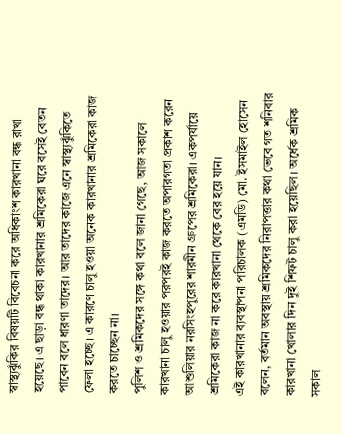স্বাস্থ্যঝুঁকির বিষয়টি বিবেচনা করে অধিকাংশ কারখানা বন্ধ রাখা হয়েছে। এ ছাড়া বন্ধ থাকা কারখানার শ্রমিকেরা ঘরে বসেই বেতন পাবেন বলে ধারণা তাদের। আর তাদের কাজে এনে স্বাস্থ্যঝুঁকিতে ফেলা হচ্ছে। এ কারণে চালু হওয়া অনেক কারখানার শ্রমিকেরা কাজ করতে চাচ্ছেন না।
পুলিশ ও শ্রমিকদের সঙ্গে কথা বলে জানা গেছে, আজ সকালে কারখানা চালু হওয়ার পরপরই কাজ করতে অপারগতা প্রকাশ করেন আশুলিয়ার নরসিংহপুরের শারমীন গ্রুপের শ্রমিকেরা। একপর্যায়ে শ্রমিকেরা কাজ না করে কারখানা থেকে বের হয়ে যান।
এই কারখানার ব্যবস্থাপনা পরিচালক (এমডি) মো. ইসমাইল হোসেন বলেন, বর্তমান অবস্থায় শ্রমিকদের নিরাপত্তার কথা ভেবে গত শনিবার কারখানা খোলার দিন দুই শিফট চালু করা হয়েছিল। অর্ধেক শ্রমিক সকাল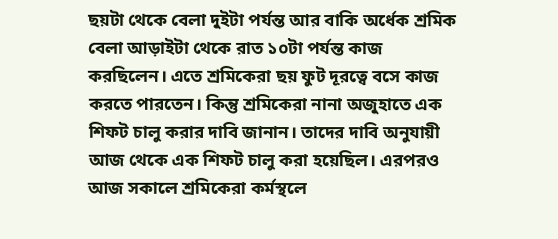ছয়টা থেকে বেলা দুইটা পর্যন্ত আর বাকি অর্ধেক শ্রমিক বেলা আড়াইটা থেকে রাত ১০টা পর্যন্ত কাজ করছিলেন। এতে শ্রমিকেরা ছয় ফুট দূরত্বে বসে কাজ করতে পারতেন। কিন্তু শ্রমিকেরা নানা অজুহাতে এক শিফট চালু করার দাবি জানান। তাদের দাবি অনুযায়ী আজ থেকে এক শিফট চালু করা হয়েছিল। এরপরও আজ সকালে শ্রমিকেরা কর্মস্থলে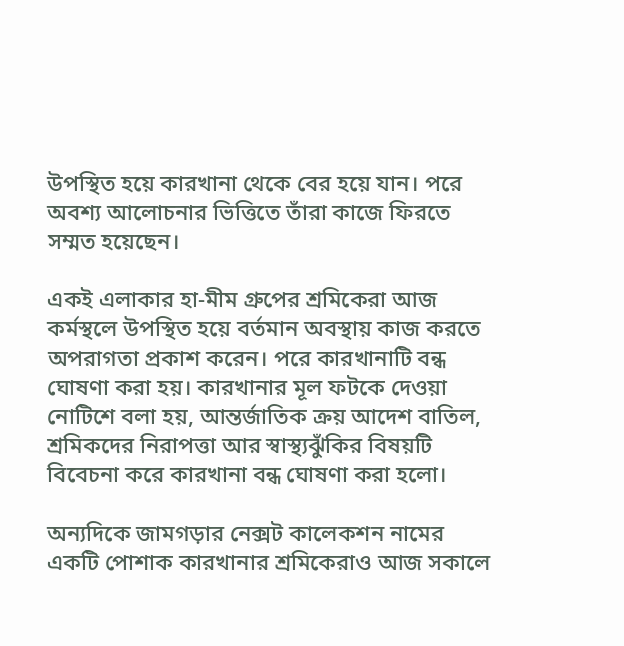উপস্থিত হয়ে কারখানা থেকে বের হয়ে যান। পরে অবশ্য আলোচনার ভিত্তিতে তাঁরা কাজে ফিরতে সম্মত হয়েছেন।

একই এলাকার হা-মীম গ্রুপের শ্রমিকেরা আজ কর্মস্থলে উপস্থিত হয়ে বর্তমান অবস্থায় কাজ করতে অপরাগতা প্রকাশ করেন। পরে কারখানাটি বন্ধ ঘোষণা করা হয়। কারখানার মূল ফটকে দেওয়া নোটিশে বলা হয়, আন্তর্জাতিক ক্রয় আদেশ বাতিল, শ্রমিকদের নিরাপত্তা আর স্বাস্থ্যঝুঁকির বিষয়টি বিবেচনা করে কারখানা বন্ধ ঘোষণা করা হলো।

অন্যদিকে জামগড়ার নেক্সট কালেকশন নামের একটি পোশাক কারখানার শ্রমিকেরাও আজ সকালে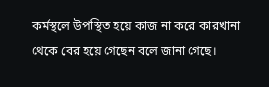কর্মস্থলে উপস্থিত হয়ে কাজ না করে কারখানা থেকে বের হয়ে গেছেন বলে জানা গেছে।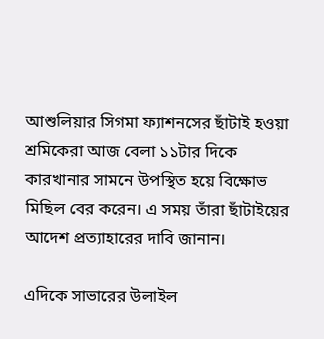আশুলিয়ার সিগমা ফ্যাশনসের ছাঁটাই হওয়া শ্রমিকেরা আজ বেলা ১১টার দিকে কারখানার সামনে উপস্থিত হয়ে বিক্ষোভ মিছিল বের করেন। এ সময় তাঁরা ছাঁটাইয়ের আদেশ প্রত্যাহারের দাবি জানান।

এদিকে সাভারের উলাইল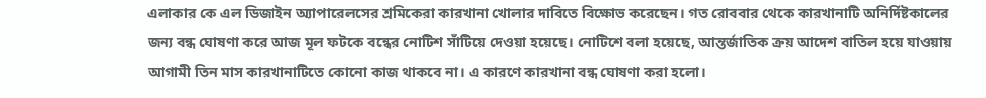এলাকার কে এল ডিজাইন অ্যাপারেলসের শ্রমিকেরা কারখানা খোলার দাবিতে বিক্ষোভ করেছেন। গত রোববার থেকে কারখানাটি অনির্দিষ্টকালের জন্য বন্ধ ঘোষণা করে আজ মূল ফটকে বন্ধের নোটিশ সাঁটিয়ে দেওয়া হয়েছে। নোটিশে বলা হয়েছে, আন্তর্জাতিক ক্রয় আদেশ বাতিল হয়ে যাওয়ায় আগামী তিন মাস কারখানাটিতে কোনো কাজ থাকবে না। এ কারণে কারখানা বন্ধ ঘোষণা করা হলো।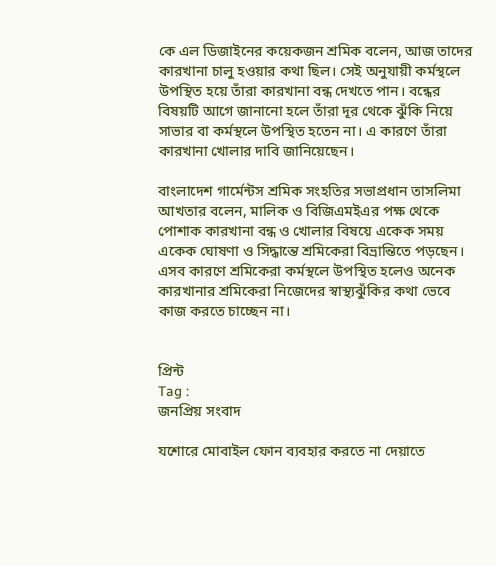কে এল ডিজাইনের কয়েকজন শ্রমিক বলেন, আজ তাদের কারখানা চালু হওয়ার কথা ছিল। সেই অনুযায়ী কর্মস্থলে উপস্থিত হয়ে তাঁরা কারখানা বন্ধ দেখতে পান। বন্ধের বিষয়টি আগে জানানো হলে তাঁরা দূর থেকে ঝুঁকি নিয়ে সাভার বা কর্মস্থলে উপস্থিত হতেন না। এ কারণে তাঁরা কারখানা খোলার দাবি জানিয়েছেন।

বাংলাদেশ গার্মেন্টস শ্রমিক সংহতির সভাপ্রধান তাসলিমা আখতার বলেন, মালিক ও বিজিএমইএর পক্ষ থেকে পোশাক কারখানা বন্ধ ও খোলার বিষয়ে একেক সময় একেক ঘোষণা ও সিদ্ধান্তে শ্রমিকেরা বিভ্রান্তিতে পড়ছেন। এসব কারণে শ্রমিকেরা কর্মস্থলে উপস্থিত হলেও অনেক কারখানার শ্রমিকেরা নিজেদের স্বাস্থ্যঝুঁকির কথা ভেবে কাজ করতে চাচ্ছেন না।


প্রিন্ট
Tag :
জনপ্রিয় সংবাদ

যশোরে মোবাইল ফোন ব্যবহার করতে না দেয়াতে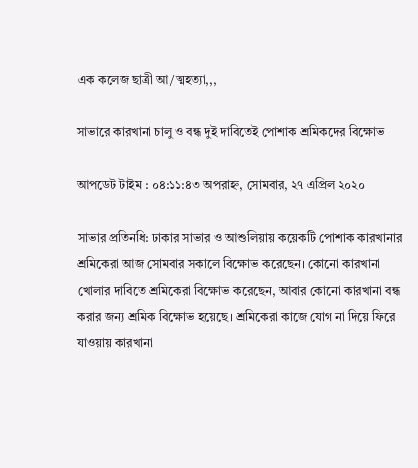এক কলেজ ছাত্রী আ/ত্মহত্যা,,,

সাভারে কারখানা চালু ও বন্ধ দুই দাবিতেই পোশাক শ্রমিকদের বিক্ষোভ

আপডেট টাইম : ০৪:১১:৪৩ অপরাহ্ন, সোমবার, ২৭ এপ্রিল ২০২০

সাভার প্রতিনধি: ঢাকার সাভার ও আশুলিয়ায় কয়েকটি পোশাক কারখানার শ্রমিকেরা আজ সোমবার সকালে বিক্ষোভ করেছেন। কোনো কারখানা খোলার দাবিতে শ্রমিকেরা বিক্ষোভ করেছেন, আবার কোনো কারখানা বন্ধ করার জন্য শ্রমিক বিক্ষোভ হয়েছে। শ্রমিকেরা কাজে যোগ না দিয়ে ফিরে যাওয়ায় কারখানা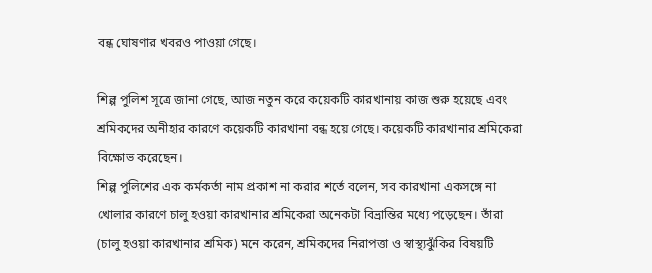বন্ধ ঘোষণার খবরও পাওয়া গেছে।

শিল্প পুলিশ সূত্রে জানা গেছে, আজ নতুন করে কয়েকটি কারখানায় কাজ শুরু হয়েছে এবং শ্রমিকদের অনীহার কারণে কয়েকটি কারখানা বন্ধ হয়ে গেছে। কয়েকটি কারখানার শ্রমিকেরা বিক্ষোভ করেছেন।
শিল্প পুলিশের এক কর্মকর্তা নাম প্রকাশ না করার শর্তে বলেন, সব কারখানা একসঙ্গে না খোলার কারণে চালু হওয়া কারখানার শ্রমিকেরা অনেকটা বিভ্রান্তির মধ্যে পড়েছেন। তাঁরা (চালু হওয়া কারখানার শ্রমিক) মনে করেন, শ্রমিকদের নিরাপত্তা ও স্বাস্থ্যঝুঁকির বিষয়টি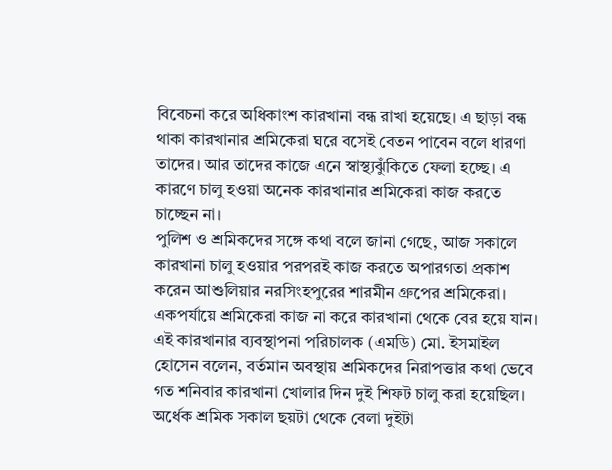বিবেচনা করে অধিকাংশ কারখানা বন্ধ রাখা হয়েছে। এ ছাড়া বন্ধ থাকা কারখানার শ্রমিকেরা ঘরে বসেই বেতন পাবেন বলে ধারণা তাদের। আর তাদের কাজে এনে স্বাস্থ্যঝুঁকিতে ফেলা হচ্ছে। এ কারণে চালু হওয়া অনেক কারখানার শ্রমিকেরা কাজ করতে চাচ্ছেন না।
পুলিশ ও শ্রমিকদের সঙ্গে কথা বলে জানা গেছে, আজ সকালে কারখানা চালু হওয়ার পরপরই কাজ করতে অপারগতা প্রকাশ করেন আশুলিয়ার নরসিংহপুরের শারমীন গ্রুপের শ্রমিকেরা। একপর্যায়ে শ্রমিকেরা কাজ না করে কারখানা থেকে বের হয়ে যান।
এই কারখানার ব্যবস্থাপনা পরিচালক (এমডি) মো. ইসমাইল হোসেন বলেন, বর্তমান অবস্থায় শ্রমিকদের নিরাপত্তার কথা ভেবে গত শনিবার কারখানা খোলার দিন দুই শিফট চালু করা হয়েছিল। অর্ধেক শ্রমিক সকাল ছয়টা থেকে বেলা দুইটা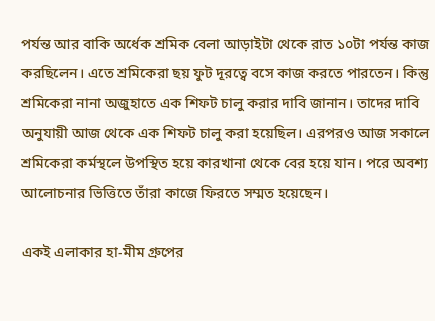পর্যন্ত আর বাকি অর্ধেক শ্রমিক বেলা আড়াইটা থেকে রাত ১০টা পর্যন্ত কাজ করছিলেন। এতে শ্রমিকেরা ছয় ফুট দূরত্বে বসে কাজ করতে পারতেন। কিন্তু শ্রমিকেরা নানা অজুহাতে এক শিফট চালু করার দাবি জানান। তাদের দাবি অনুযায়ী আজ থেকে এক শিফট চালু করা হয়েছিল। এরপরও আজ সকালে শ্রমিকেরা কর্মস্থলে উপস্থিত হয়ে কারখানা থেকে বের হয়ে যান। পরে অবশ্য আলোচনার ভিত্তিতে তাঁরা কাজে ফিরতে সম্মত হয়েছেন।

একই এলাকার হা-মীম গ্রুপের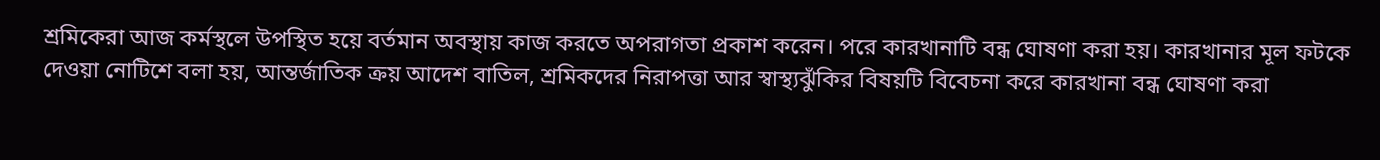শ্রমিকেরা আজ কর্মস্থলে উপস্থিত হয়ে বর্তমান অবস্থায় কাজ করতে অপরাগতা প্রকাশ করেন। পরে কারখানাটি বন্ধ ঘোষণা করা হয়। কারখানার মূল ফটকে দেওয়া নোটিশে বলা হয়, আন্তর্জাতিক ক্রয় আদেশ বাতিল, শ্রমিকদের নিরাপত্তা আর স্বাস্থ্যঝুঁকির বিষয়টি বিবেচনা করে কারখানা বন্ধ ঘোষণা করা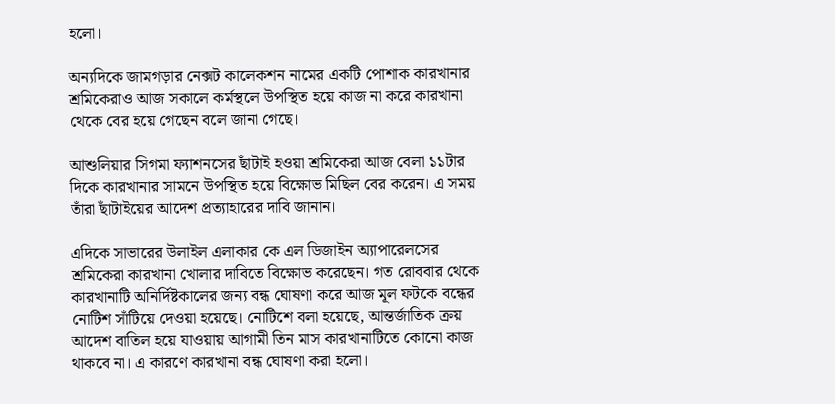হলো।

অন্যদিকে জামগড়ার নেক্সট কালেকশন নামের একটি পোশাক কারখানার শ্রমিকেরাও আজ সকালে কর্মস্থলে উপস্থিত হয়ে কাজ না করে কারখানা থেকে বের হয়ে গেছেন বলে জানা গেছে।

আশুলিয়ার সিগমা ফ্যাশনসের ছাঁটাই হওয়া শ্রমিকেরা আজ বেলা ১১টার দিকে কারখানার সামনে উপস্থিত হয়ে বিক্ষোভ মিছিল বের করেন। এ সময় তাঁরা ছাঁটাইয়ের আদেশ প্রত্যাহারের দাবি জানান।

এদিকে সাভারের উলাইল এলাকার কে এল ডিজাইন অ্যাপারেলসের শ্রমিকেরা কারখানা খোলার দাবিতে বিক্ষোভ করেছেন। গত রোববার থেকে কারখানাটি অনির্দিষ্টকালের জন্য বন্ধ ঘোষণা করে আজ মূল ফটকে বন্ধের নোটিশ সাঁটিয়ে দেওয়া হয়েছে। নোটিশে বলা হয়েছে, আন্তর্জাতিক ক্রয় আদেশ বাতিল হয়ে যাওয়ায় আগামী তিন মাস কারখানাটিতে কোনো কাজ থাকবে না। এ কারণে কারখানা বন্ধ ঘোষণা করা হলো।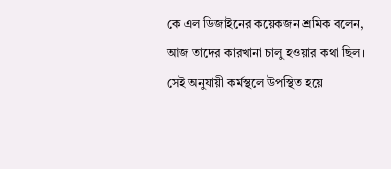কে এল ডিজাইনের কয়েকজন শ্রমিক বলেন, আজ তাদের কারখানা চালু হওয়ার কথা ছিল। সেই অনুযায়ী কর্মস্থলে উপস্থিত হয়ে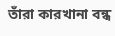তাঁরা কারখানা বন্ধ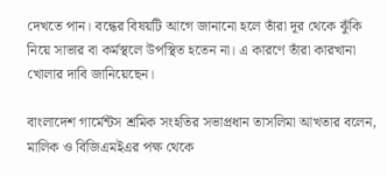দেখতে পান। বন্ধের বিষয়টি আগে জানানো হলে তাঁরা দূর থেকে ঝুঁকি নিয়ে সাভার বা কর্মস্থলে উপস্থিত হতেন না। এ কারণে তাঁরা কারখানা খোলার দাবি জানিয়েছেন।

বাংলাদেশ গার্মেন্টস শ্রমিক সংহতির সভাপ্রধান তাসলিমা আখতার বলেন, মালিক ও বিজিএমইএর পক্ষ থেকে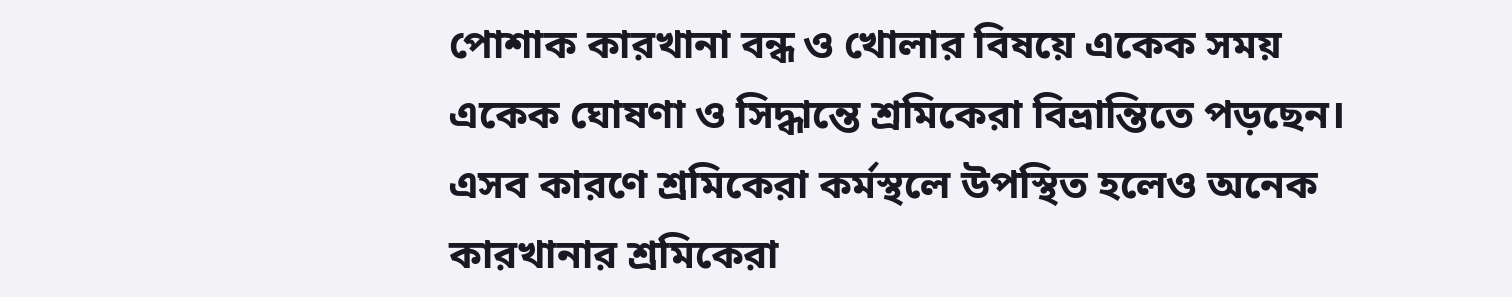পোশাক কারখানা বন্ধ ও খোলার বিষয়ে একেক সময় একেক ঘোষণা ও সিদ্ধান্তে শ্রমিকেরা বিভ্রান্তিতে পড়ছেন। এসব কারণে শ্রমিকেরা কর্মস্থলে উপস্থিত হলেও অনেক কারখানার শ্রমিকেরা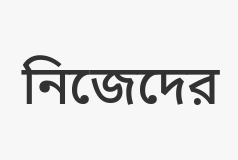নিজেদের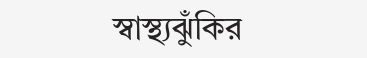স্বাস্থ্যঝুঁকির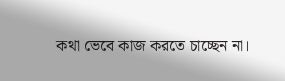কথা ভেবে কাজ করতে চাচ্ছেন না।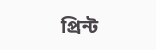প্রিন্ট